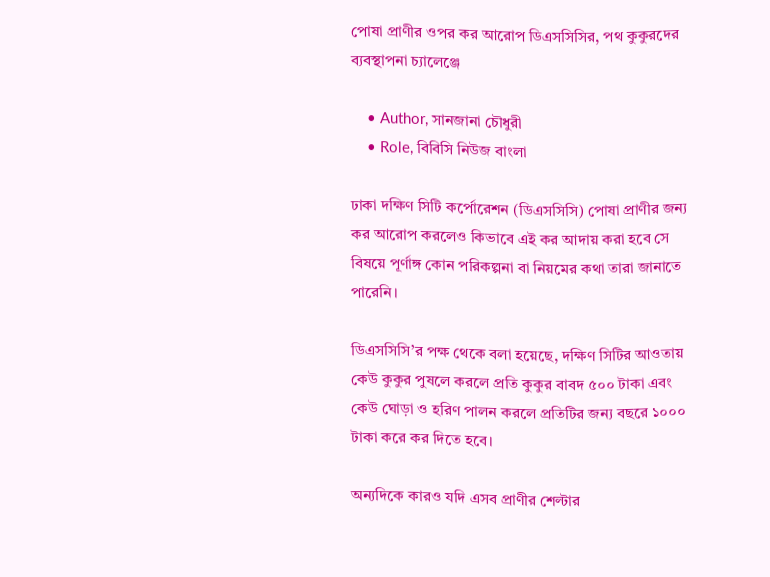পোষা প্রাণীর ওপর কর আরোপ ডিএসসিসির, পথ কুকুরদের ব্যবস্থাপনা চ্যালেঞ্জে

    • Author, সানজানা চৌধুরী
    • Role, বিবিসি নিউজ বাংলা

ঢাকা দক্ষিণ সিটি কর্পোরেশন (ডিএসসিসি) পোষা প্রাণীর জন্য কর আরোপ করলেও কিভাবে এই কর আদায় করা হবে সে বিষয়ে পূর্ণাঙ্গ কোন পরিকল্পনা বা নিয়মের কথা তারা জানাতে পারেনি।

ডিএসসিসি’র পক্ষ থেকে বলা হয়েছে, দক্ষিণ সিটির আওতায় কেউ কুকুর পুষলে করলে প্রতি কুকুর বাবদ ৫০০ টাকা এবং কেউ ঘোড়া ও হরিণ পালন করলে প্রতিটির জন্য বছরে ১০০০ টাকা করে কর দিতে হবে।

অন্যদিকে কারও যদি এসব প্রাণীর শেল্টার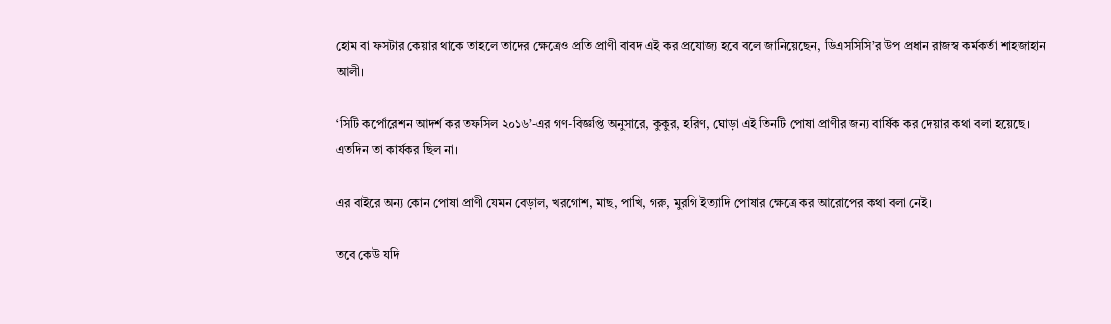হোম বা ফসটার কেয়ার থাকে তাহলে তাদের ক্ষেত্রেও প্রতি প্রাণী বাবদ এই কর প্রযোজ্য হবে বলে জানিয়েছেন, ডিএসসিসি’র উপ প্রধান রাজস্ব কর্মকর্তা শাহজাহান আলী।

‘সিটি কর্পোরেশন আদর্শ কর তফসিল ২০১৬’-এর গণ-বিজ্ঞপ্তি অনুসারে, কুকুর, হরিণ, ঘোড়া এই তিনটি পোষা প্রাণীর জন্য বার্ষিক কর দেয়ার কথা বলা হয়েছে। এতদিন তা কার্যকর ছিল না।

এর বাইরে অন্য কোন পোষা প্রাণী যেমন বেড়াল, খরগোশ, মাছ, পাখি, গরু, মুরগি ইত্যাদি পোষার ক্ষেত্রে কর আরোপের কথা বলা নেই।

তবে কেউ যদি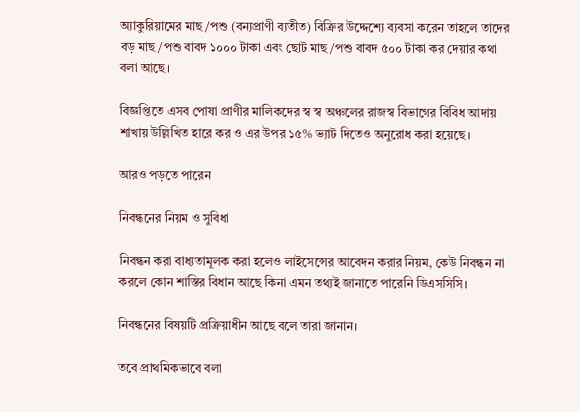অ্যাকুরিয়ামের মাছ/পশু (বন্যপ্রাণী ব্যতীত) বিক্রির উদ্দেশ্যে ব্যবসা করেন তাহলে তাদের বড় মাছ/পশু বাবদ ১০০০ টাকা এবং ছোট মাছ/পশু বাবদ ৫০০ টাকা কর দেয়ার কথা বলা আছে।

বিজ্ঞপ্তিতে এসব পোষা প্রাণীর মালিকদের স্ব স্ব অঞ্চলের রাজস্ব বিভাগের বিবিধ আদায় শাখায় উল্লিখিত হারে কর ও এর উপর ১৫% ভ্যাট দিতেও অনুরোধ করা হয়েছে।

আরও পড়তে পারেন

নিবন্ধনের নিয়ম ও সুবিধা

নিবন্ধন করা বাধ্যতামূলক করা হলেও লাইসেন্সের আবেদন করার নিয়ম, কেউ নিবন্ধন না করলে কোন শাস্তির বিধান আছে কিনা এমন তথ্যই জানাতে পারেনি ডিএসসিসি।

নিবন্ধনের বিষয়টি প্রক্রিয়াধীন আছে বলে তারা জানান।

তবে প্রাথমিকভাবে বলা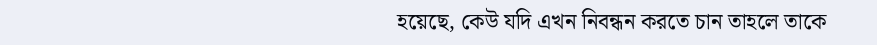হয়েছে, কেউ যদি এখন নিবন্ধন করতে চান তাহলে তাকে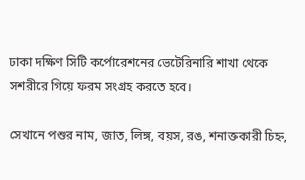ঢাকা দক্ষিণ সিটি কর্পোরেশনের ভেটেরিনারি শাখা থেকে সশরীরে গিয়ে ফরম সংগ্রহ করতে হবে।

সেখানে পশুর নাম, জাত, লিঙ্গ, বয়স, রঙ, শনাক্তকারী চিহ্ন,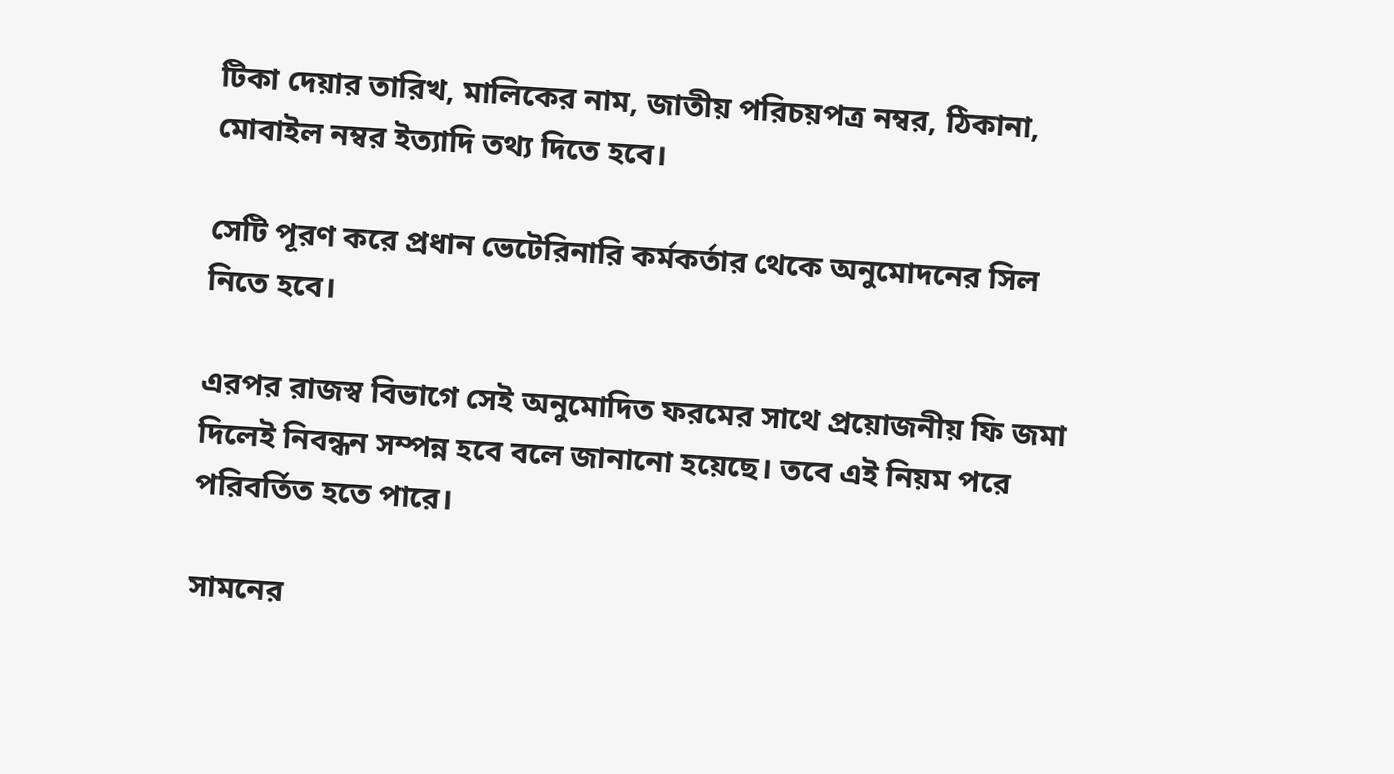টিকা দেয়ার তারিখ, মালিকের নাম, জাতীয় পরিচয়পত্র নম্বর, ঠিকানা, মোবাইল নম্বর ইত্যাদি তথ্য দিতে হবে।

সেটি পূরণ করে প্রধান ভেটেরিনারি কর্মকর্তার থেকে অনুমোদনের সিল নিতে হবে।

এরপর রাজস্ব বিভাগে সেই অনুমোদিত ফরমের সাথে প্রয়োজনীয় ফি জমা দিলেই নিবন্ধন সম্পন্ন হবে বলে জানানো হয়েছে। তবে এই নিয়ম পরে পরিবর্তিত হতে পারে।

সামনের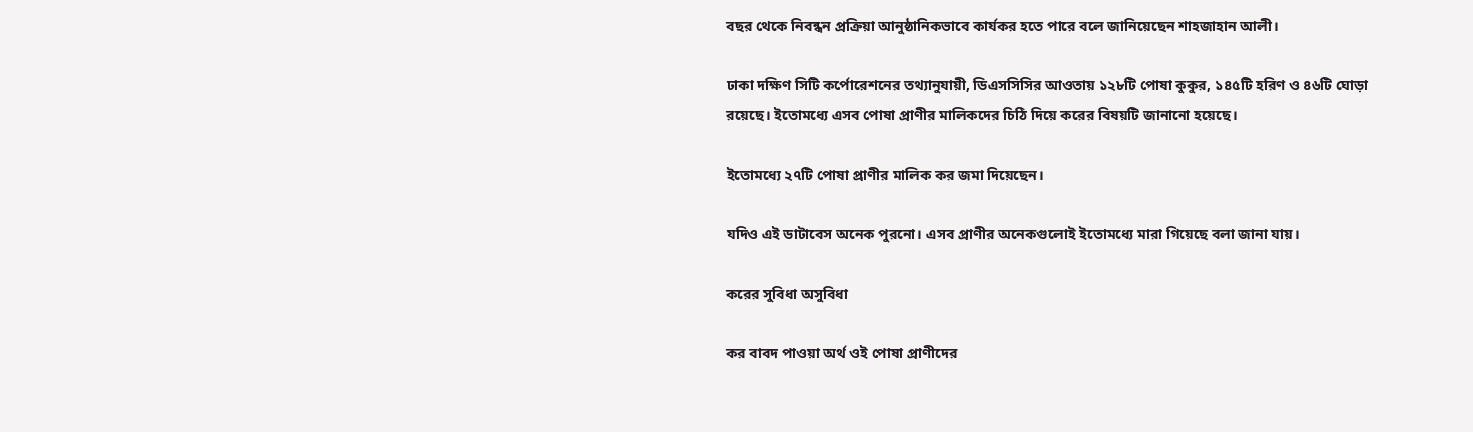বছর থেকে নিবন্ধন প্রক্রিয়া আনুষ্ঠানিকভাবে কার্যকর হতে পারে বলে জানিয়েছেন শাহজাহান আলী।

ঢাকা দক্ষিণ সিটি কর্পোরেশনের তথ্যানুযায়ী, ডিএসসিসির আওতায় ১২৮টি পোষা কুকুর, ১৪৫টি হরিণ ও ৪৬টি ঘোড়া রয়েছে। ইতোমধ্যে এসব পোষা প্রাণীর মালিকদের চিঠি দিয়ে করের বিষয়টি জানানো হয়েছে।

ইতোমধ্যে ২৭টি পোষা প্রাণীর মালিক কর জমা দিয়েছেন।

যদিও এই ডাটাবেস অনেক পুরনো। এসব প্রাণীর অনেকগুলোই ইতোমধ্যে মারা গিয়েছে বলা জানা যায়।

করের সুবিধা অসুবিধা

কর বাবদ পাওয়া অর্থ ওই পোষা প্রাণীদের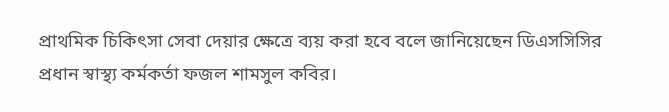প্রাথমিক চিকিৎসা সেবা দেয়ার ক্ষেত্রে ব্যয় করা হবে বলে জানিয়েছেন ডিএসসিসির প্রধান স্বাস্থ্য কর্মকর্তা ফজল শামসুল কবির।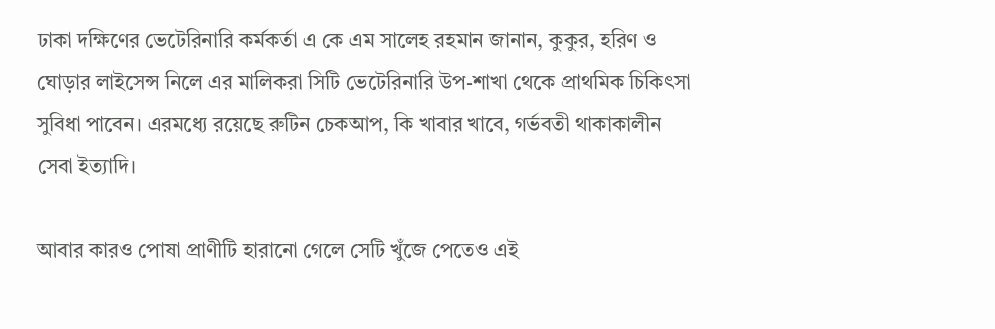ঢাকা দক্ষিণের ভেটেরিনারি কর্মকর্তা এ কে এম সালেহ রহমান জানান, কুকুর, হরিণ ও ঘোড়ার লাইসেন্স নিলে এর মালিকরা সিটি ভেটেরিনারি উপ-শাখা থেকে প্রাথমিক চিকিৎসা সুবিধা পাবেন। এরমধ্যে রয়েছে রুটিন চেকআপ, কি খাবার খাবে, গর্ভবতী থাকাকালীন সেবা ইত্যাদি।

আবার কারও পোষা প্রাণীটি হারানো গেলে সেটি খুঁজে পেতেও এই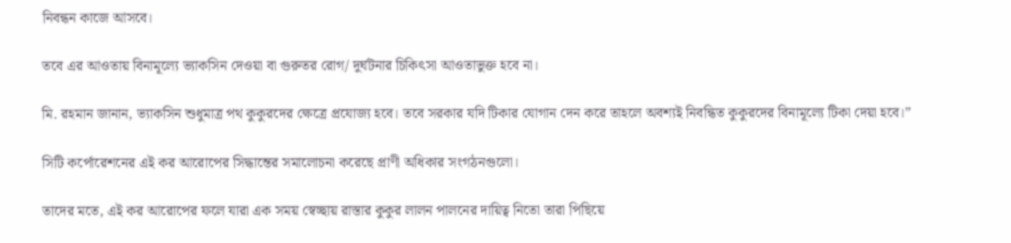নিবন্ধন কাজে আসবে।

তবে এর আওতায় বিনামূল্যে ভ্যাকসিন দেওয়া বা গুরুতর রোগ/ দুর্ঘটনার চিকিৎসা আওতাভুক্ত হবে না।

মি. রহমান জানান, ভ্যাকসিন শুধুমাত্র পথ কুকুরদের ক্ষেত্রে প্রযোজ্য হবে। তবে সরকার যদি টিকার যোগান দেন করে তাহলে অবশ্যই নিবন্ধিত কুকুরদের বিনামূল্যে টিকা দেয়া হবে।”

সিটি কর্পোরেশনের এই কর আরোপের সিদ্ধান্তের সমালোচনা করেছে প্রাণী অধিকার সংগঠনগুলো।

তাদের মতে, এই কর আরোপের ফলে যারা এক সময় স্বেচ্ছায় রাস্তার কুকুর লালন পালনের দায়িত্ব নিতো তারা পিছিয়ে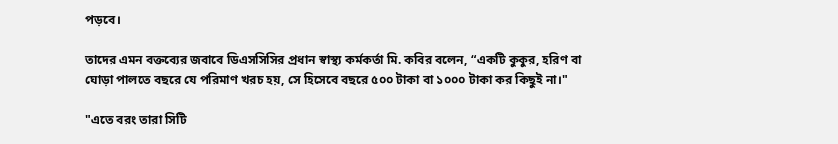পড়বে।

তাদের এমন বক্তব্যের জবাবে ডিএসসিসির প্রধান স্বাস্থ্য কর্মকর্তা মি. কবির বলেন, “একটি কুকুর, হরিণ বা ঘোড়া পালতে বছরে যে পরিমাণ খরচ হয়, সে হিসেবে বছরে ৫০০ টাকা বা ১০০০ টাকা কর কিছুই না।"

"এতে বরং তারা সিটি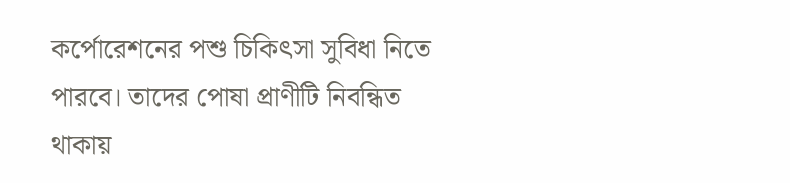কর্পোরেশনের পশু চিকিৎসা সুবিধা নিতে পারবে। তাদের পোষা প্রাণীটি নিবন্ধিত থাকায়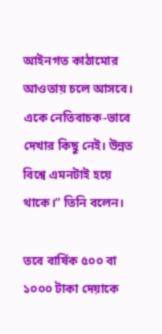আইনগত কাঠামোর আওতায় চলে আসবে। একে নেতিবাচক-ভাবে দেখার কিছু নেই। উন্নত বিশ্বে এমনটাই হয়ে থাকে।” তিনি বলেন।

তবে বার্ষিক ৫০০ বা ১০০০ টাকা দেয়াকে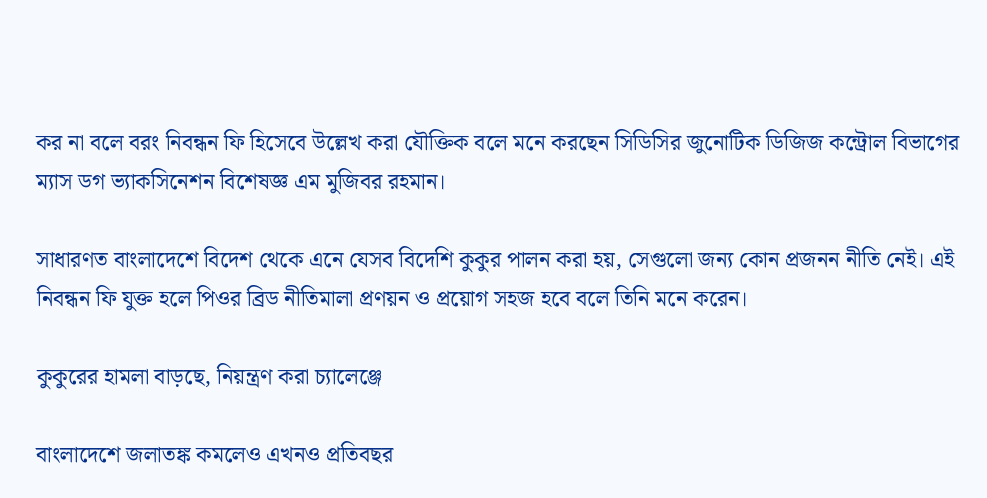কর না বলে বরং নিবন্ধন ফি হিসেবে উল্লেখ করা যৌক্তিক বলে মনে করছেন সিডিসির জুনোটিক ডিজিজ কন্ট্রোল বিভাগের ম্যাস ডগ ভ্যাকসিনেশন বিশেষজ্ঞ এম মুজিবর রহমান।

সাধারণত বাংলাদেশে বিদেশ থেকে এনে যেসব বিদেশি কুকুর পালন করা হয়, সেগুলো জন্য কোন প্রজনন নীতি নেই। এই নিবন্ধন ফি যুক্ত হলে পিওর ব্রিড নীতিমালা প্রণয়ন ও প্রয়োগ সহজ হবে বলে তিনি মনে করেন।

কুকুরের হামলা বাড়ছে, নিয়ন্ত্রণ করা চ্যালেঞ্জে

বাংলাদেশে জলাতঙ্ক কমলেও এখনও প্রতিবছর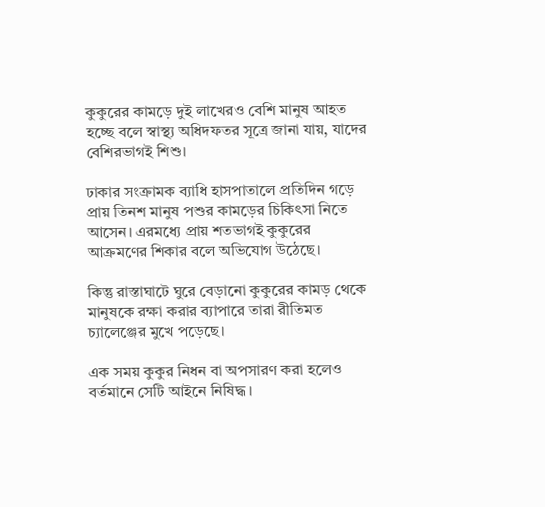কুকুরের কামড়ে দুই লাখেরও বেশি মানুষ আহত হচ্ছে বলে স্বাস্থ্য অধিদফতর সূত্রে জানা যায়, যাদের বেশিরভাগই শিশু।

ঢাকার সংক্রামক ব্যাধি হাসপাতালে প্রতিদিন গড়ে প্রায় তিনশ মানুষ পশুর কামড়ের চিকিৎসা নিতে আসেন। এরমধ্যে প্রায় শতভাগই কুকুরের আক্রমণের শিকার বলে অভিযোগ উঠেছে।

কিন্তু রাস্তাঘাটে ঘুরে বেড়ানো কুকুরের কামড় থেকে মানুষকে রক্ষা করার ব্যাপারে তারা রীতিমত চ্যালেঞ্জের মুখে পড়েছে।

এক সময় কুকুর নিধন বা অপসারণ করা হলেও বর্তমানে সেটি আইনে নিষিদ্ধ।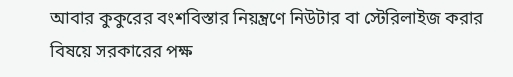আবার কুকুরের বংশবিস্তার নিয়ন্ত্রণে নিউটার বা স্টেরিলাইজ করার বিষয়ে সরকারের পক্ষ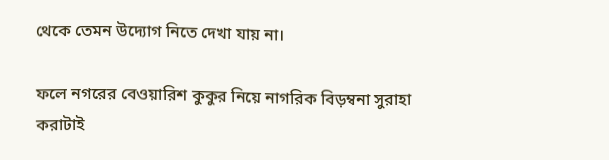থেকে তেমন উদ্যোগ নিতে দেখা যায় না।

ফলে নগরের বেওয়ারিশ কুকুর নিয়ে নাগরিক বিড়ম্বনা সুরাহা করাটাই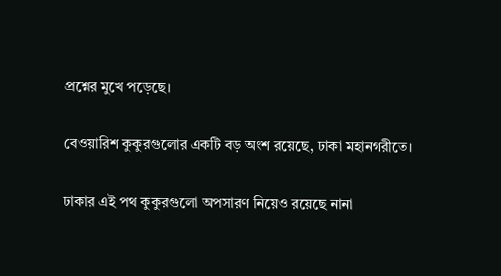প্রশ্নের মুখে পড়েছে।

বেওয়ারিশ কুকুরগুলোর একটি বড় অংশ রয়েছে, ঢাকা মহানগরীতে।

ঢাকার এই পথ কুকুরগুলো অপসারণ নিয়েও রয়েছে নানা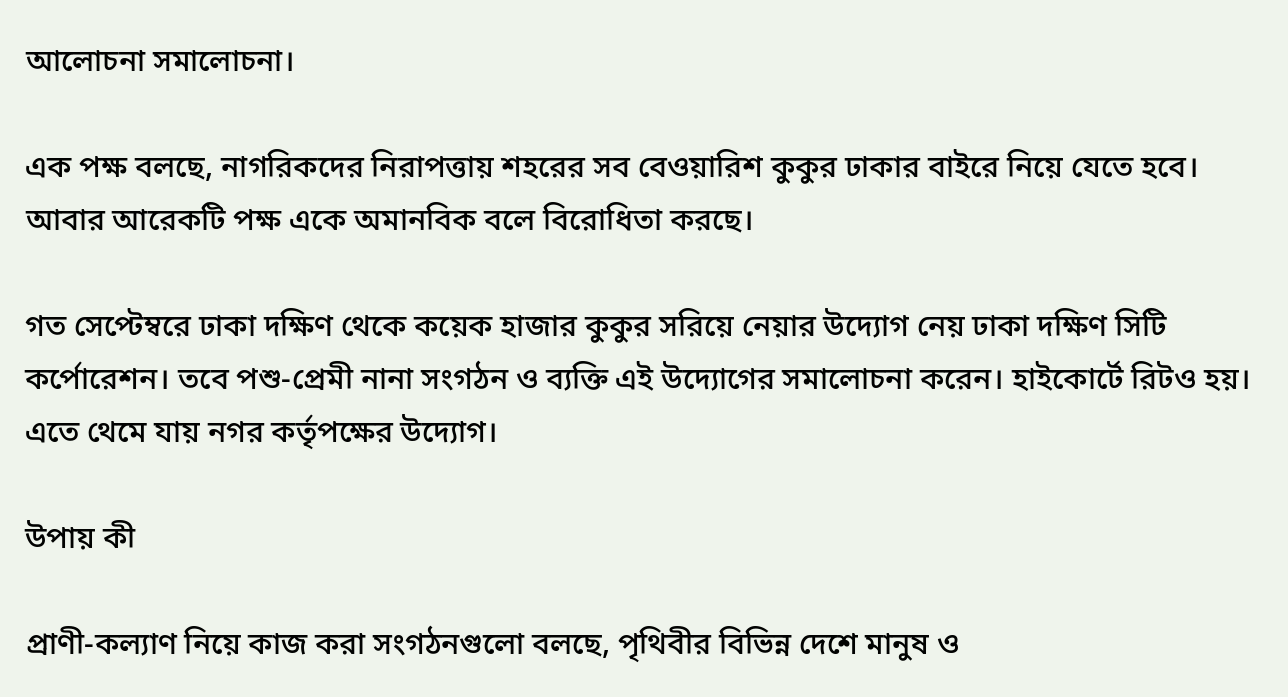আলোচনা সমালোচনা।

এক পক্ষ বলছে, নাগরিকদের নিরাপত্তায় শহরের সব বেওয়ারিশ কুকুর ঢাকার বাইরে নিয়ে যেতে হবে। আবার আরেকটি পক্ষ একে অমানবিক বলে বিরোধিতা করছে।

গত সেপ্টেম্বরে ঢাকা দক্ষিণ থেকে কয়েক হাজার কুকুর সরিয়ে নেয়ার উদ্যোগ নেয় ঢাকা দক্ষিণ সিটি কর্পোরেশন। তবে পশু-প্রেমী নানা সংগঠন ও ব্যক্তি এই উদ্যোগের সমালোচনা করেন। হাইকোর্টে রিটও হয়। এতে থেমে যায় নগর কর্তৃপক্ষের উদ্যোগ।

উপায় কী

প্রাণী-কল্যাণ নিয়ে কাজ করা সংগঠনগুলো বলছে, পৃথিবীর বিভিন্ন দেশে মানুষ ও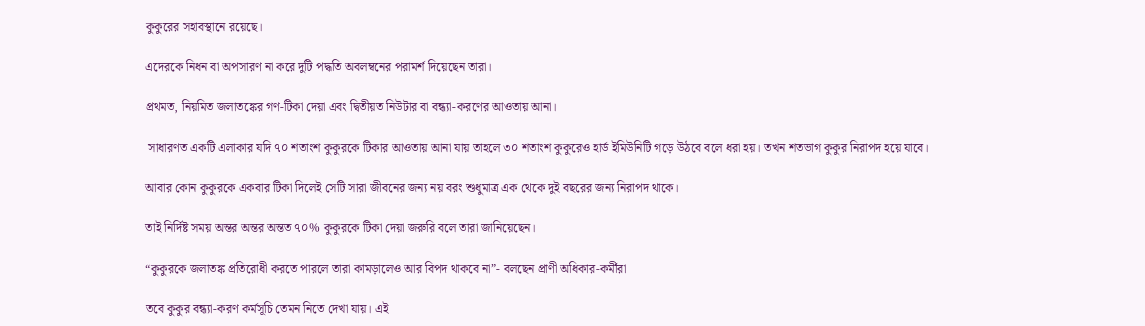কুকুরের সহাবস্থানে রয়েছে।

এদেরকে নিধন বা অপসারণ না করে দুটি পদ্ধতি অবলম্বনের পরামর্শ দিয়েছেন তারা।

প্রথমত, নিয়মিত জলাতঙ্কের গণ-টিকা দেয়া এবং দ্বিতীয়ত নিউটার বা বন্ধ্যা-করণের আওতায় আনা।

 সাধারণত একটি এলাকার যদি ৭০ শতাংশ কুকুরকে টিকার আওতায় আনা যায় তাহলে ৩০ শতাংশ কুকুরেও হার্ড ইমিউনিটি গড়ে উঠবে বলে ধরা হয়। তখন শতভাগ কুকুর নিরাপদ হয়ে যাবে।

আবার কোন কুকুরকে একবার টিকা দিলেই সেটি সারা জীবনের জন্য নয় বরং শুধুমাত্র এক থেকে দুই বছরের জন্য নিরাপদ থাকে।

তাই নির্দিষ্ট সময় অন্তর অন্তর অন্তত ৭০% কুকুরকে টিকা দেয়া জরুরি বলে তারা জানিয়েছেন।

“কুকুরকে জলাতঙ্ক প্রতিরোধী করতে পারলে তারা কামড়ালেও আর বিপদ থাকবে না”- বলছেন প্রাণী অধিকার-কর্মীরা

তবে কুকুর বন্ধ্যা-করণ কর্মসূচি তেমন নিতে দেখা যায়। এই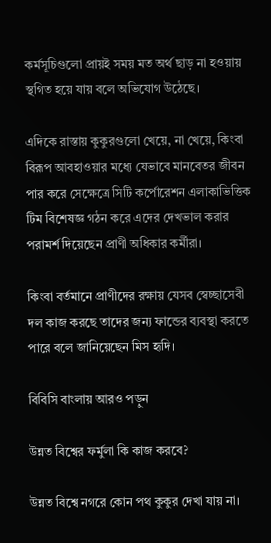কর্মসূচিগুলো প্রায়ই সময় মত অর্থ ছাড় না হওয়ায় স্থগিত হয়ে যায় বলে অভিযোগ উঠেছে।

এদিকে রাস্তায় কুকুরগুলো খেয়ে, না খেয়ে, কিংবা বিরূপ আবহাওয়ার মধ্যে যেভাবে মানবেতর জীবন পার করে সেক্ষেত্রে সিটি কর্পোরেশন এলাকাভিত্তিক টিম বিশেষজ্ঞ গঠন করে এদের দেখভাল করার পরামর্শ দিয়েছেন প্রাণী অধিকার কর্মীরা।

কিংবা বর্তমানে প্রাণীদের রক্ষায় যেসব স্বেচ্ছাসেবী দল কাজ করছে তাদের জন্য ফান্ডের ব্যবস্থা করতে পারে বলে জানিয়েছেন মিস হৃদি।

বিবিসি বাংলায় আরও পড়ুন

উন্নত বিশ্বের ফর্মুলা কি কাজ করবে?

উন্নত বিশ্বে নগরে কোন পথ কুকুর দেখা যায় না।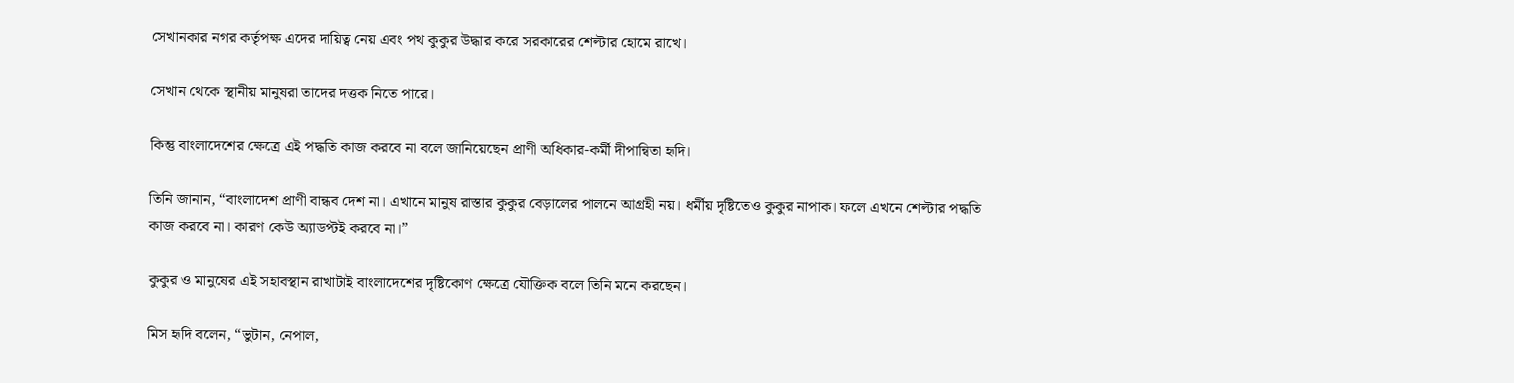সেখানকার নগর কর্তৃপক্ষ এদের দায়িত্ব নেয় এবং পথ কুকুর উদ্ধার করে সরকারের শেল্টার হোমে রাখে।

সেখান থেকে স্থানীয় মানুষরা তাদের দত্তক নিতে পারে।

কিন্তু বাংলাদেশের ক্ষেত্রে এই পদ্ধতি কাজ করবে না বলে জানিয়েছেন প্রাণী অধিকার-কর্মী দীপান্বিতা হৃদি।

তিনি জানান, “বাংলাদেশ প্রাণী বান্ধব দেশ না। এখানে মানুষ রাস্তার কুকুর বেড়ালের পালনে আগ্রহী নয়। ধর্মীয় দৃষ্টিতেও কুকুর নাপাক। ফলে এখনে শেল্টার পদ্ধতি কাজ করবে না। কারণ কেউ অ্যাডপ্টই করবে না।”

কুকুর ও মানুষের এই সহাবস্থান রাখাটাই বাংলাদেশের দৃষ্টিকোণ ক্ষেত্রে যৌক্তিক বলে তিনি মনে করছেন।

মিস হৃদি বলেন, “ভুটান, নেপাল,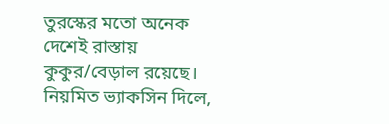তুরস্কের মতো অনেক দেশেই রাস্তায় কুকুর/বেড়াল রয়েছে। নিয়মিত ভ্যাকসিন দিলে,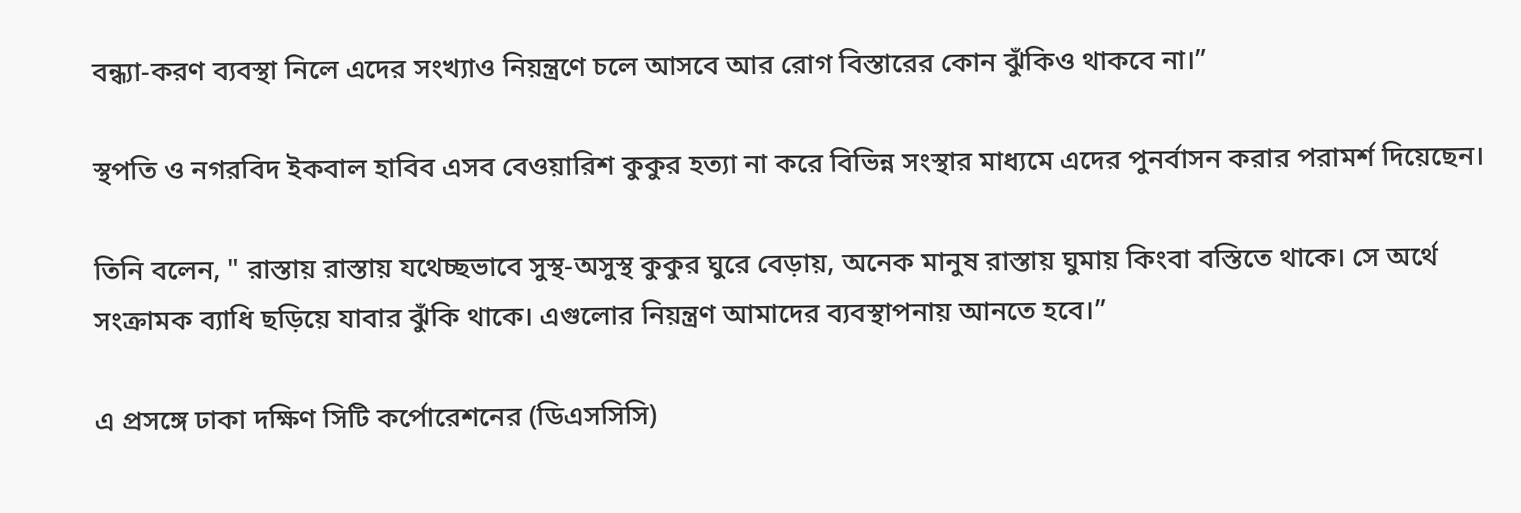বন্ধ্যা-করণ ব্যবস্থা নিলে এদের সংখ্যাও নিয়ন্ত্রণে চলে আসবে আর রোগ বিস্তারের কোন ঝুঁকিও থাকবে না।”

স্থপতি ও নগরবিদ ইকবাল হাবিব এসব বেওয়ারিশ কুকুর হত্যা না করে বিভিন্ন সংস্থার মাধ্যমে এদের পুনর্বাসন করার পরামর্শ দিয়েছেন।

তিনি বলেন, " রাস্তায় রাস্তায় যথেচ্ছভাবে সুস্থ-অসুস্থ কুকুর ঘুরে বেড়ায়, অনেক মানুষ রাস্তায় ঘুমায় কিংবা বস্তিতে থাকে। সে অর্থে সংক্রামক ব্যাধি ছড়িয়ে যাবার ঝুঁকি থাকে। এগুলোর নিয়ন্ত্রণ আমাদের ব্যবস্থাপনায় আনতে হবে।”

এ প্রসঙ্গে ঢাকা দক্ষিণ সিটি কর্পোরেশনের (ডিএসসিসি)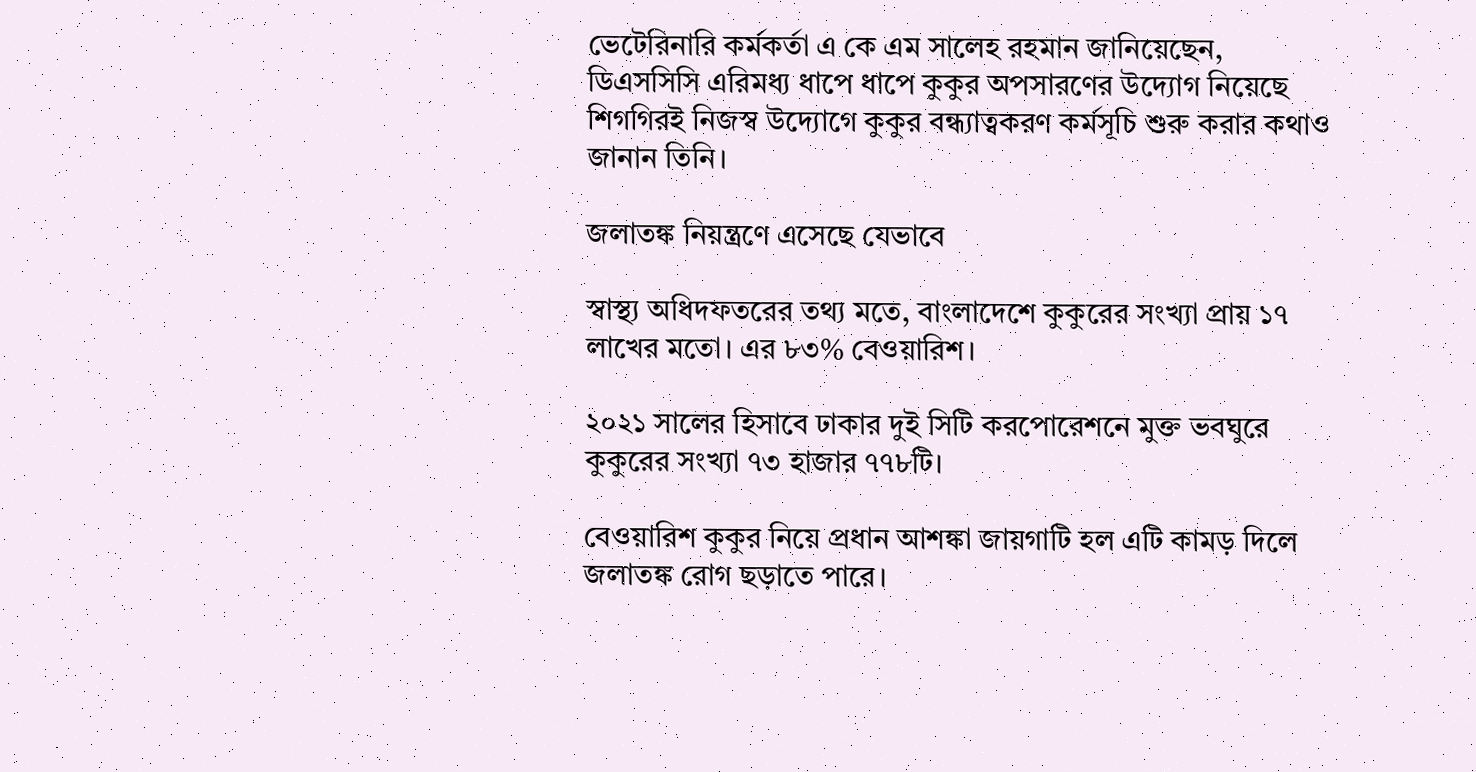ভেটেরিনারি কর্মকর্তা এ কে এম সালেহ রহমান জানিয়েছেন, ডিএসসিসি এরিমধ্য ধাপে ধাপে কুকুর অপসারণের উদ্যোগ নিয়েছে শিগগিরই নিজস্ব উদ্যোগে কুকুর বন্ধ্যাত্বকরণ কর্মসূচি শুরু করার কথাও জানান তিনি।

জলাতঙ্ক নিয়ন্ত্রণে এসেছে যেভাবে

স্বাস্থ্য অধিদফতরের তথ্য মতে, বাংলাদেশে কুকুরের সংখ্যা প্রায় ১৭ লাখের মতো। এর ৮৩% বেওয়ারিশ।

২০২১ সালের হিসাবে ঢাকার দুই সিটি করপোরেশনে মুক্ত ভবঘুরে কুকুরের সংখ্যা ৭৩ হাজার ৭৭৮টি।

বেওয়ারিশ কুকুর নিয়ে প্রধান আশঙ্কা জায়গাটি হল এটি কামড় দিলে জলাতঙ্ক রোগ ছড়াতে পারে।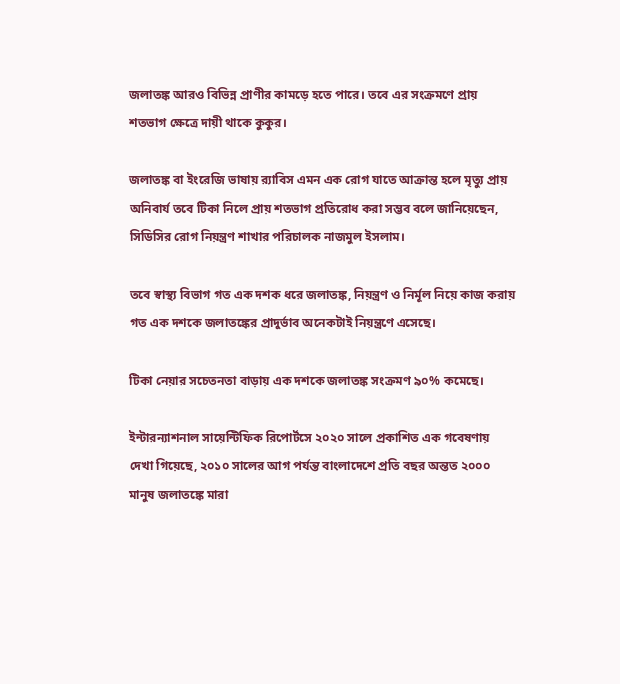জলাতঙ্ক আরও বিভিন্ন প্রাণীর কামড়ে হতে পারে। তবে এর সংক্রমণে প্রায় শতভাগ ক্ষেত্রে দায়ী থাকে কুকুর।

জলাতঙ্ক বা ইংরেজি ভাষায় র‍্যাবিস এমন এক রোগ যাতে আক্রান্ত হলে মৃত্যু প্রায় অনিবার্য তবে টিকা নিলে প্রায় শতভাগ প্রতিরোধ করা সম্ভব বলে জানিয়েছেন, সিডিসির রোগ নিয়ন্ত্রণ শাখার পরিচালক নাজমুল ইসলাম।

তবে স্বাস্থ্য বিভাগ গত এক দশক ধরে জলাতঙ্ক, নিয়ন্ত্রণ ও নির্মূল নিয়ে কাজ করায় গত এক দশকে জলাতঙ্কের প্রাদুর্ভাব অনেকটাই নিয়ন্ত্রণে এসেছে।

টিকা নেয়ার সচেতনতা বাড়ায় এক দশকে জলাতঙ্ক সংক্রমণ ৯০% কমেছে।

ইন্টারন্যাশনাল সায়েন্টিফিক রিপোর্টসে ২০২০ সালে প্রকাশিত এক গবেষণায় দেখা গিয়েছে, ২০১০ সালের আগ পর্যন্ত বাংলাদেশে প্রতি বছর অন্তত ২০০০ মানুষ জলাতঙ্কে মারা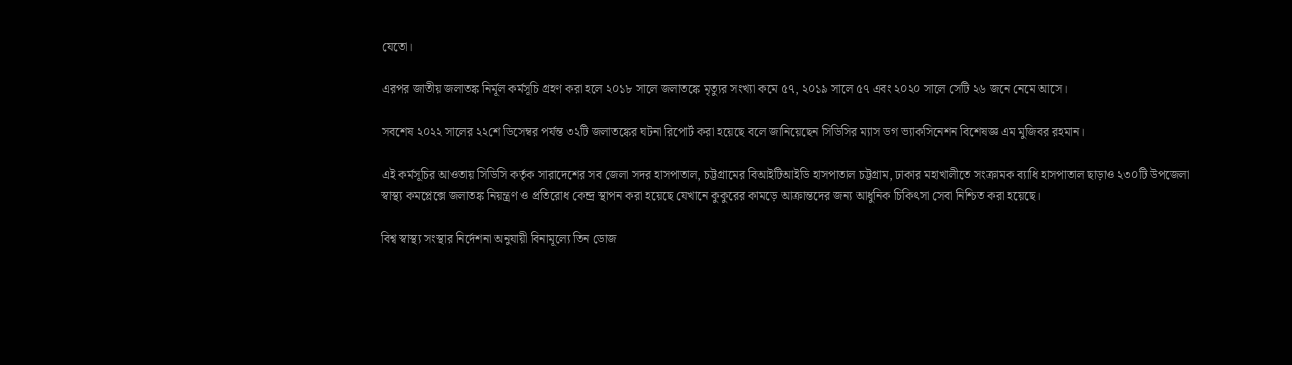যেতো।

এরপর জাতীয় জলাতঙ্ক নির্মূল কর্মসূচি গ্রহণ করা হলে ২০১৮ সালে জলাতঙ্কে মৃত্যুর সংখ্যা কমে ৫৭, ২০১৯ সালে ৫৭ এবং ২০২০ সালে সেটি ২৬ জনে নেমে আসে।

সবশেষ ২০২২ সালের ২২শে ডিসেম্বর পর্যন্ত ৩২টি জলাতঙ্কের ঘটনা রিপোর্ট করা হয়েছে বলে জানিয়েছেন সিডিসির ম্যাস ডগ ভ্যাকসিনেশন বিশেষজ্ঞ এম মুজিবর রহমান।

এই কর্মসূচির আওতায় সিডিসি কর্তৃক সারাদেশের সব জেলা সদর হাসপাতাল, চট্টগ্রামের বিআইটিআইডি হাসপাতাল চট্টগ্রাম, ঢাকার মহাখালীতে সংক্রামক ব্যাধি হাসপাতাল ছাড়াও ২৩০টি উপজেলা স্বাস্থ্য কমপ্লেক্সে জলাতঙ্ক নিয়ন্ত্রণ ও প্রতিরোধ কেন্দ্র স্থাপন করা হয়েছে যেখানে কুকুরের কামড়ে আক্রান্তদের জন্য আধুনিক চিকিৎসা সেবা নিশ্চিত করা হয়েছে।

বিশ্ব স্বাস্থ্য সংস্থার নির্দেশনা অনুযায়ী বিনামূল্যে তিন ডোজ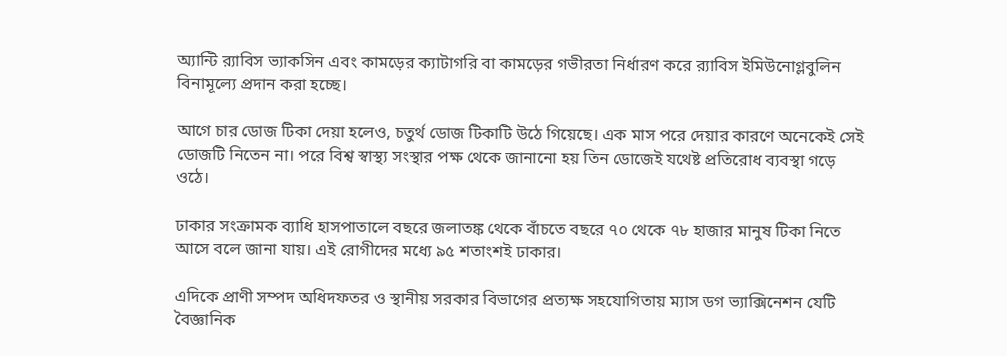অ্যান্টি র‍্যাবিস ভ্যাকসিন এবং কামড়ের ক্যাটাগরি বা কামড়ের গভীরতা নির্ধারণ করে র‍্যাবিস ইমিউনোগ্লবুলিন বিনামূল্যে প্রদান করা হচ্ছে।

আগে চার ডোজ টিকা দেয়া হলেও, চতুর্থ ডোজ টিকাটি উঠে গিয়েছে। এক মাস পরে দেয়ার কারণে অনেকেই সেই ডোজটি নিতেন না। পরে বিশ্ব স্বাস্থ্য সংস্থার পক্ষ থেকে জানানো হয় তিন ডোজেই যথেষ্ট প্রতিরোধ ব্যবস্থা গড়ে ওঠে।

ঢাকার সংক্রামক ব্যাধি হাসপাতালে বছরে জলাতঙ্ক থেকে বাঁচতে বছরে ৭০ থেকে ৭৮ হাজার মানুষ টিকা নিতে আসে বলে জানা যায়। এই রোগীদের মধ্যে ৯৫ শতাংশই ঢাকার।

এদিকে প্রাণী সম্পদ অধিদফতর ও স্থানীয় সরকার বিভাগের প্রত্যক্ষ সহযোগিতায় ম্যাস ডগ ভ্যাক্সিনেশন যেটি বৈজ্ঞানিক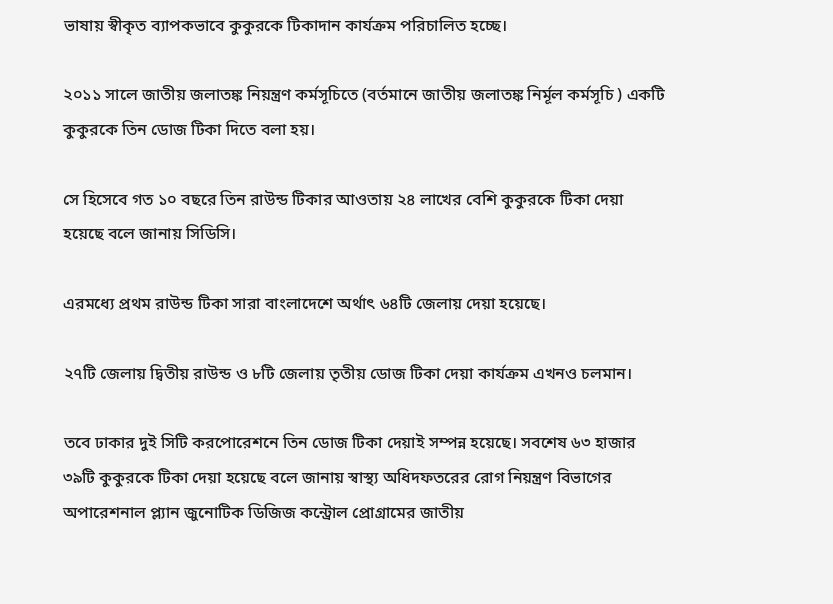ভাষায় স্বীকৃত ব্যাপকভাবে কুকুরকে টিকাদান কার্যক্রম পরিচালিত হচ্ছে।

২০১১ সালে জাতীয় জলাতঙ্ক নিয়ন্ত্রণ কর্মসূচিতে (বর্তমানে জাতীয় জলাতঙ্ক নির্মূল কর্মসূচি ) একটি কুকুরকে তিন ডোজ টিকা দিতে বলা হয়।

সে হিসেবে গত ১০ বছরে তিন রাউন্ড টিকার আওতায় ২৪ লাখের বেশি কুকুরকে টিকা দেয়া হয়েছে বলে জানায় সিডিসি।

এরমধ্যে প্রথম রাউন্ড টিকা সারা বাংলাদেশে অর্থাৎ ৬৪টি জেলায় দেয়া হয়েছে।

২৭টি জেলায় দ্বিতীয় রাউন্ড ও ৮টি জেলায় তৃতীয় ডোজ টিকা দেয়া কার্যক্রম এখনও চলমান।

তবে ঢাকার দুই সিটি করপোরেশনে তিন ডোজ টিকা দেয়াই সম্পন্ন হয়েছে। সবশেষ ৬৩ হাজার ৩৯টি কুকুরকে টিকা দেয়া হয়েছে বলে জানায় স্বাস্থ্য অধিদফতরের রোগ নিয়ন্ত্রণ বিভাগের অপারেশনাল প্ল্যান জুনোটিক ডিজিজ কন্ট্রোল প্রোগ্রামের জাতীয়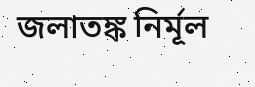জলাতঙ্ক নির্মূল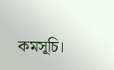কমসূচি।